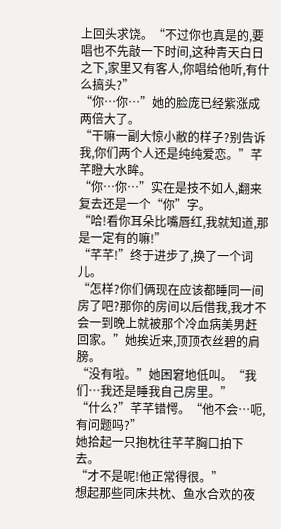上回头求饶。“不过你也真是的,要唱也不先敲一下时间,这种青天白日之下,家里又有客人,你唱给他听,有什么搞头?”
“你…你…”她的脸庞已经紫涨成两倍大了。
“干嘛一副大惊小敝的样子?别告诉我,你们两个人还是纯纯爱恋。”芊芊瞪大水眸。
“你…你…”实在是技不如人,翻来复去还是一个“你”字。
“哈!看你耳朵比嘴唇红,我就知道,那是一定有的嘛!”
“芊芊!”终于进步了,换了一个词儿。
“怎样?你们俩现在应该都睡同一间房了吧?那你的房间以后借我,我才不会一到晚上就被那个冷血病美男赶回家。”她挨近来,顶顶衣丝碧的肩膀。
“没有啦。”她困窘地低叫。“我们…我还是睡我自己房里。”
“什么?”芊芊错愕。“他不会…呃,有问题吗?”
她拾起一只抱枕往芊芊胸口拍下去。
“才不是呢!他正常得很。”
想起那些同床共枕、鱼水合欢的夜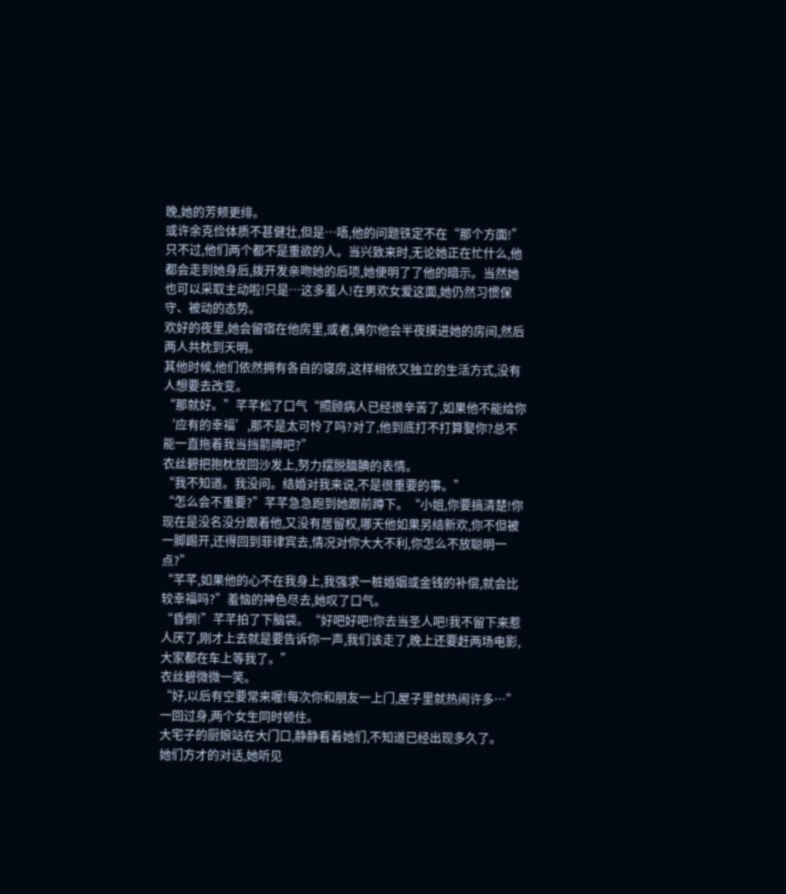晚,她的芳颊更绯。
或许余克俭体质不甚健壮,但是…唔,他的问题铁定不在“那个方面!”
只不过,他们两个都不是重欲的人。当兴致来时,无论她正在忙什么,他都会走到她身后,拨开发亲吻她的后项,她便明了了他的暗示。当然她也可以采取主动啦!只是…这多羞人!在男欢女爱这面,她仍然习惯保守、被动的态势。
欢好的夜里,她会留宿在他房里,或者,偶尔他会半夜摸进她的房间,然后两人共枕到天明。
其他时候,他们依然拥有各自的寝房,这样相依又独立的生活方式,没有人想要去改变。
“那就好。”芊芊松了口气“照顾病人已经很辛苦了,如果他不能给你‘应有的幸福’,那不是太可怜了吗?对了,他到底打不打算娶你?总不能一直拖着我当挡箭牌吧?”
衣丝碧把抱枕放回沙发上,努力摆脱腼腆的表情。
“我不知道。我没问。结婚对我来说,不是很重要的事。”
“怎么会不重要?”芊芊急急跑到她跟前蹲下。“小姐,你要搞清楚!你现在是没名没分跟着他,又没有居留权,哪天他如果另结新欢,你不但被一脚踢开,还得回到菲律宾去,情况对你大大不利,你怎么不放聪明一点?”
“芊芊,如果他的心不在我身上,我强求一桩婚姻或金钱的补偿,就会比较幸福吗?”羞恼的神色尽去,她叹了口气。
“昏倒!”芊芊拍了下脑袋。“好吧好吧!你去当圣人吧!我不留下来惹人厌了,刚才上去就是要告诉你一声,我们该走了,晚上还要赶两场电影,大家都在车上等我了。”
衣丝碧微微一笑。
“好,以后有空要常来喔!每次你和朋友一上门,屋子里就热闹许多…”
一回过身,两个女生同时顿住。
大宅子的厨娘站在大门口,静静看着她们,不知道已经出现多久了。
她们方才的对话,她听见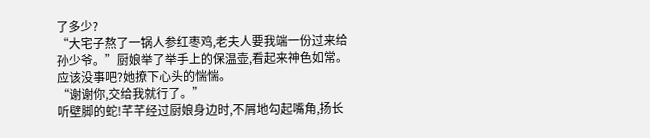了多少?
“大宅子熬了一锅人参红枣鸡,老夫人要我端一份过来给孙少爷。”厨娘举了举手上的保温壶,看起来神色如常。
应该没事吧?她撩下心头的惴惴。
“谢谢你,交给我就行了。”
听壁脚的蛇!芊芊经过厨娘身边时,不屑地勾起嘴角,扬长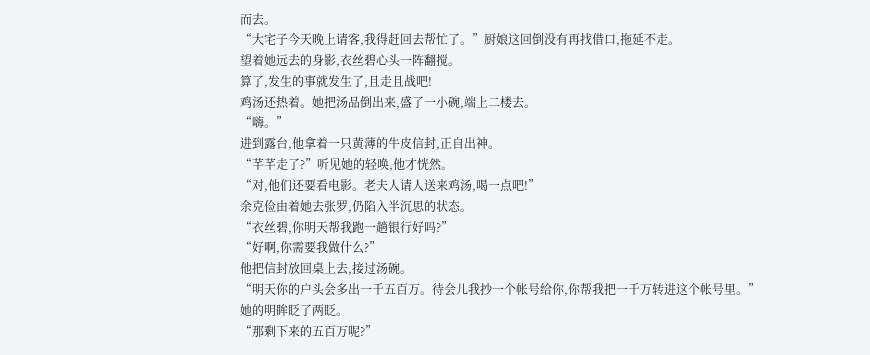而去。
“大宅子今天晚上请客,我得赶回去帮忙了。”厨娘这回倒没有再找借口,拖延不走。
望着她远去的身影,衣丝碧心头一阵翻搅。
算了,发生的事就发生了,且走且战吧!
鸡汤还热着。她把汤品倒出来,盛了一小碗,端上二楼去。
“嗨。”
进到露台,他拿着一只黄薄的牛皮信封,正自出神。
“芊芊走了?”听见她的轻唤,他才恍然。
“对,他们还要看电影。老夫人请人送来鸡汤,喝一点吧!”
余克俭由着她去张罗,仍陷入半沉思的状态。
“衣丝碧,你明天帮我跑一趟银行好吗?”
“好啊,你需要我做什么?”
他把信封放回桌上去,接过汤碗。
“明天你的户头会多出一千五百万。待会儿我抄一个帐号给你,你帮我把一千万转进这个帐号里。”
她的明眸眨了两眨。
“那剩下来的五百万呢?”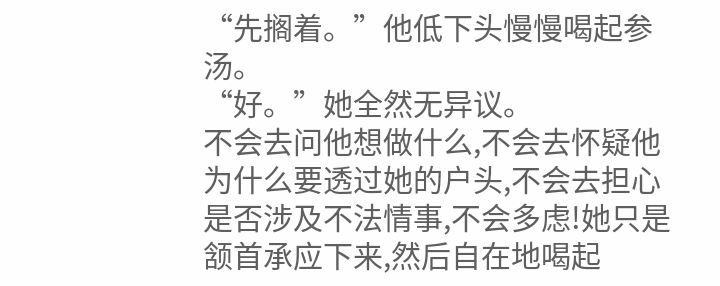“先搁着。”他低下头慢慢喝起参汤。
“好。”她全然无异议。
不会去问他想做什么,不会去怀疑他为什么要透过她的户头,不会去担心是否涉及不法情事,不会多虑!她只是颔首承应下来,然后自在地喝起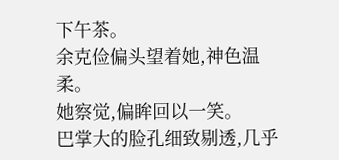下午茶。
余克俭偏头望着她,神色温柔。
她察觉,偏眸回以一笑。
巴掌大的脸孔细致剔透,几乎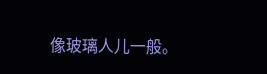像玻璃人儿一般。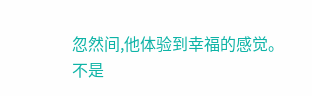忽然间,他体验到幸福的感觉。
不是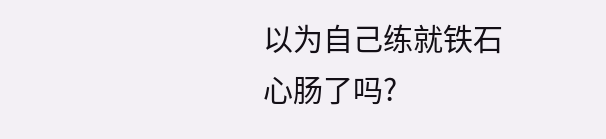以为自己练就铁石心肠了吗?